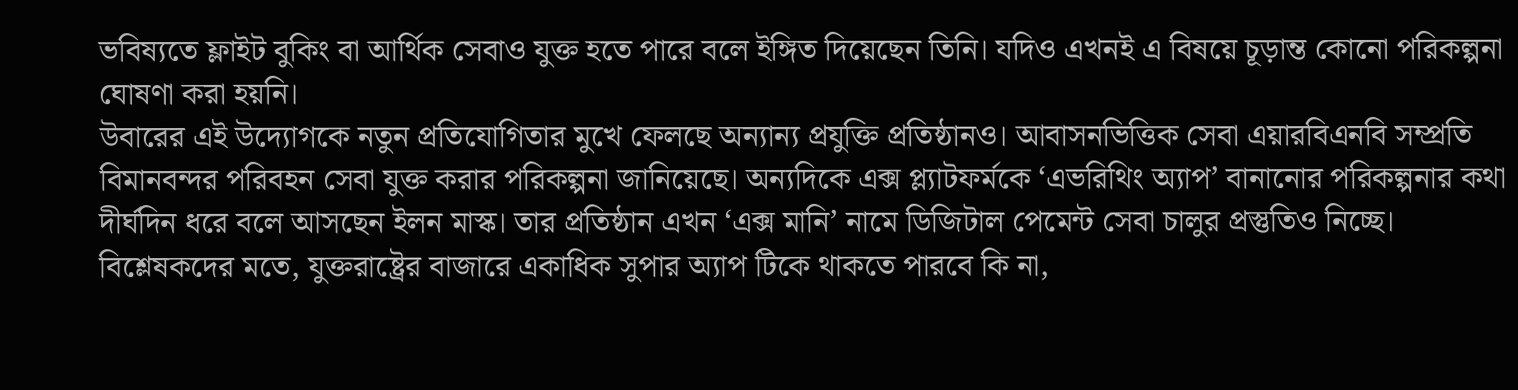ভবিষ্যতে ফ্লাইট বুকিং বা আর্থিক সেবাও যুক্ত হতে পারে বলে ইঙ্গিত দিয়েছেন তিনি। যদিও এখনই এ বিষয়ে চূড়ান্ত কোনো পরিকল্পনা ঘোষণা করা হয়নি।
উবারের এই উদ্যোগকে নতুন প্রতিযোগিতার মুখে ফেলছে অন্যান্য প্রযুক্তি প্রতিষ্ঠানও। আবাসনভিত্তিক সেবা এয়ারবিএনবি সম্প্রতি বিমানবন্দর পরিবহন সেবা যুক্ত করার পরিকল্পনা জানিয়েছে। অন্যদিকে এক্স প্ল্যাটফর্মকে ‘এভরিথিং অ্যাপ’ বানানোর পরিকল্পনার কথা দীর্ঘদিন ধরে বলে আসছেন ইলন মাস্ক। তার প্রতিষ্ঠান এখন ‘এক্স মানি’ নামে ডিজিটাল পেমেন্ট সেবা চালুর প্রস্তুতিও নিচ্ছে।
বিশ্লেষকদের মতে, যুক্তরাষ্ট্রের বাজারে একাধিক সুপার অ্যাপ টিকে থাকতে পারবে কি না,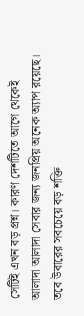সেটিই এখন বড় প্রশ্ন। কারণ দেশটিতে আগে থেকেই আলাদা আলাদা সেবার জন্য জনপ্রিয় অনেক অ্যাপ রয়েছে।
তবে উবারের সবচেয়ে বড় শক্তি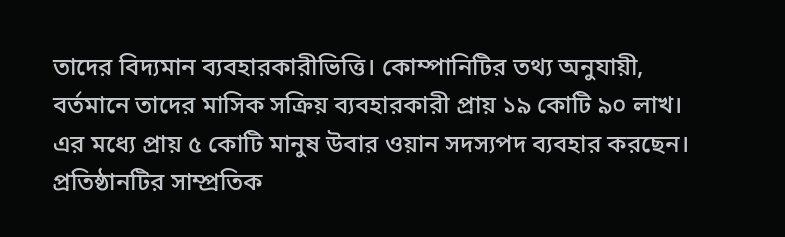তাদের বিদ্যমান ব্যবহারকারীভিত্তি। কোম্পানিটির তথ্য অনুযায়ী, বর্তমানে তাদের মাসিক সক্রিয় ব্যবহারকারী প্রায় ১৯ কোটি ৯০ লাখ। এর মধ্যে প্রায় ৫ কোটি মানুষ উবার ওয়ান সদস্যপদ ব্যবহার করছেন।
প্রতিষ্ঠানটির সাম্প্রতিক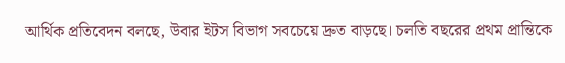আর্থিক প্রতিবেদন বলছে, উবার ইটস বিভাগ সবচেয়ে দ্রুত বাড়ছে। চলতি বছরের প্রথম প্রান্তিকে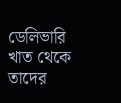ডেলিভারি খাত থেকে তাদের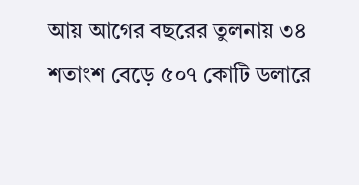আয় আগের বছরের তুলনায় ৩৪ শতাংশ বেড়ে ৫০৭ কোটি ডলারে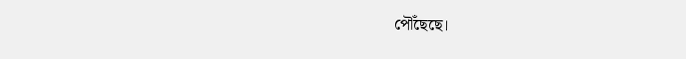পৌঁছেছে।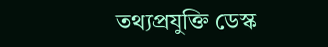তথ্যপ্রযুক্তি ডেস্ক